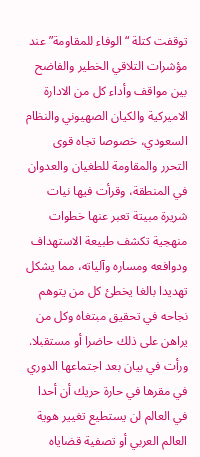توقفت كتلة “الوفاء للمقاومة” عند مؤشرات التلاقي الخطير والفاضح بين مواقف وأداء كل من الادارة الاميركية والكيان الصهيوني والنظام السعودي، خصوصا تجاه قوى التحرر والمقاومة للطغيان والعدوان في المنطقة، وقرأت فيها نيات شريرة مبيتة تعبر عنها خطوات منهجية تكشف طبيعة الاستهداف ودوافعه ومساره وآلياته، مما يشكل تهديدا بالغا يخطئ كل من يتوهم نجاحه في تحقيق مبتغاه وكل من يراهن على ذلك حاضرا أو مستقبلا.
ورأت في بيان بعد اجتماعها الدوري في مقرها في حارة حريك أن أحدا في العالم لن يستطيع تغيير هوية العالم العربي أو تصفية قضاياه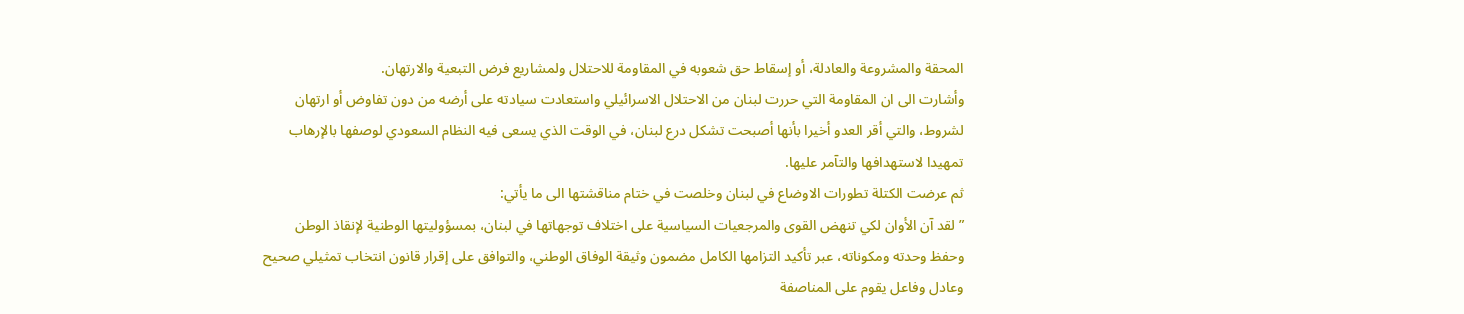المحقة والمشروعة والعادلة، أو إسقاط حق شعوبه في المقاومة للاحتلال ولمشاريع فرض التبعية والارتهان.
وأشارت الى ان المقاومة التي حررت لبنان من الاحتلال الاسرائيلي واستعادت سيادته على أرضه من دون تفاوض أو ارتهان لشروط، والتي أقر العدو أخيرا بأنها أصبحت تشكل درع لبنان، في الوقت الذي يسعى فيه النظام السعودي لوصفها بالإرهاب تمهيدا لاستهدافها والتآمر عليها.
ثم عرضت الكتلة تطورات الاوضاع في لبنان وخلصت في ختام مناقشتها الى ما يأتي:
” لقد آن الأوان لكي تنهض القوى والمرجعيات السياسية على اختلاف توجهاتها في لبنان، بمسؤوليتها الوطنية لإنقاذ الوطن وحفظ وحدته ومكوناته، عبر تأكيد التزامها الكامل مضمون وثيقة الوفاق الوطني، والتوافق على إقرار قانون انتخاب تمثيلي صحيح وعادل وفاعل يقوم على المناصفة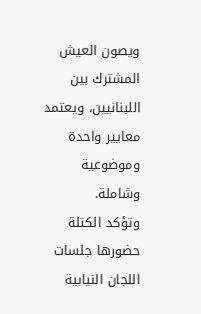ويصون العيش المشترك بين اللبنانيين، ويعتمد معايير واحدة وموضوعية وشاملة.
وتؤكد الكتلة حضورها جلسات اللجان النيابية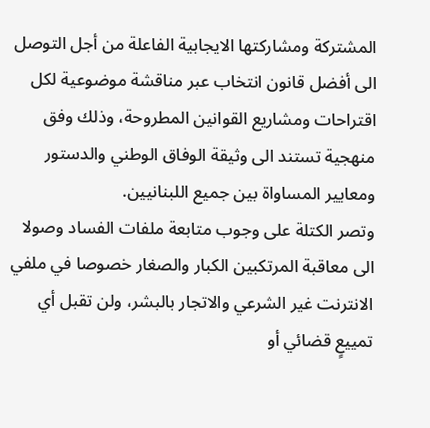المشتركة ومشاركتها الايجابية الفاعلة من أجل التوصل الى أفضل قانون انتخاب عبر مناقشة موضوعية لكل اقتراحات ومشاريع القوانين المطروحة، وذلك وفق منهجية تستند الى وثيقة الوفاق الوطني والدستور ومعايير المساواة بين جميع اللبنانيين.
وتصر الكتلة على وجوب متابعة ملفات الفساد وصولا الى معاقبة المرتكبين الكبار والصغار خصوصا في ملفي الانترنت غير الشرعي والاتجار بالبشر، ولن تقبل أي تمييعٍ قضائي أو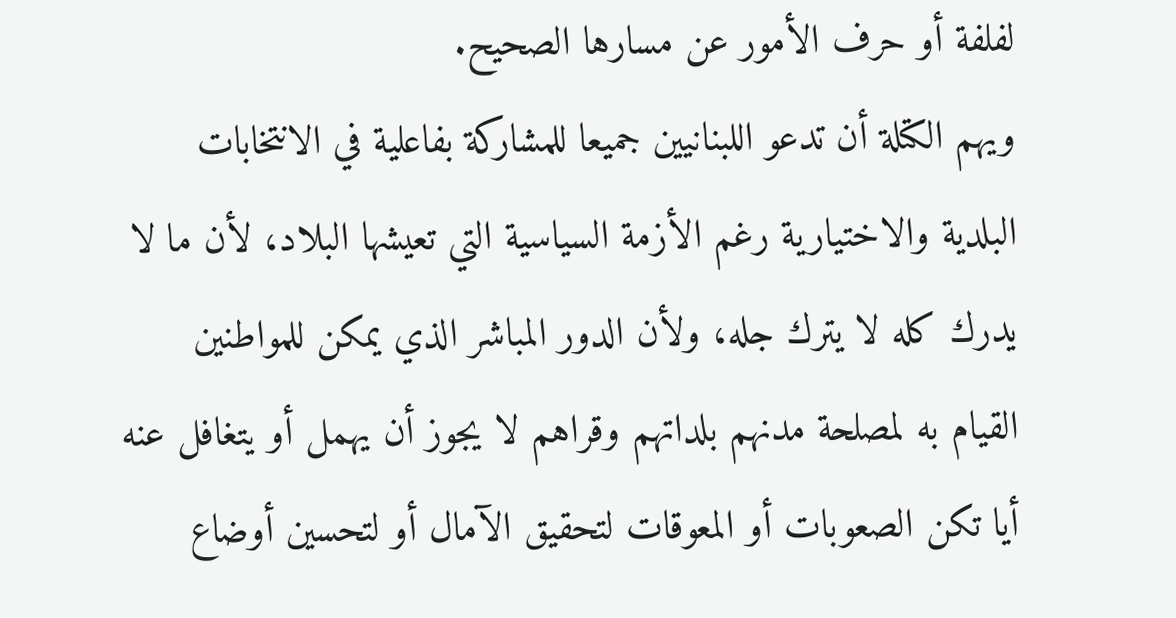لفلفة أو حرف الأمور عن مسارها الصحيح.
ويهم الكتلة أن تدعو اللبنانيين جميعا للمشاركة بفاعلية في الانتخابات البلدية والاختيارية رغم الأزمة السياسية التي تعيشها البلاد، لأن ما لا يدرك كله لا يترك جله، ولأن الدور المباشر الذي يمكن للمواطنين القيام به لمصلحة مدنهم بلداتهم وقراهم لا يجوز أن يهمل أو يتغافل عنه أيا تكن الصعوبات أو المعوقات لتحقيق الآمال أو لتحسين أوضاع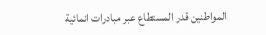المواطنين قدر المستطاع عبر مبادرات انمائية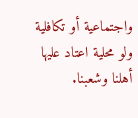واجتماعية أو تكافلية ولو محلية اعتاد عليها أهلنا وشعبنا.